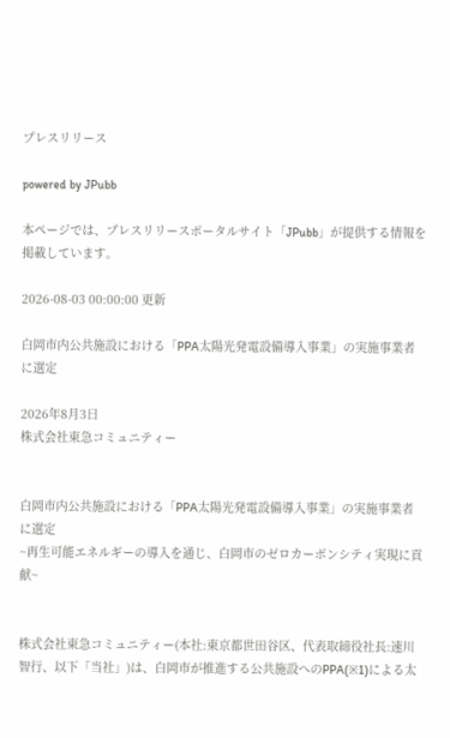プレスリリース

powered by JPubb

本ページでは、プレスリリースポータルサイト「JPubb」が提供する情報を掲載しています。

2026-08-03 00:00:00 更新

白岡市内公共施設における「PPA太陽光発電設備導入事業」の実施事業者に選定

2026年8月3日
株式会社東急コミュニティー


白岡市内公共施設における「PPA太陽光発電設備導入事業」の実施事業者に選定
~再生可能エネルギーの導入を通じ、白岡市のゼロカーボンシティ実現に貢献~


株式会社東急コミュニティー(本社:東京都世田谷区、代表取締役社長:速川智行、以下「当社」)は、白岡市が推進する公共施設へのPPA(※1)による太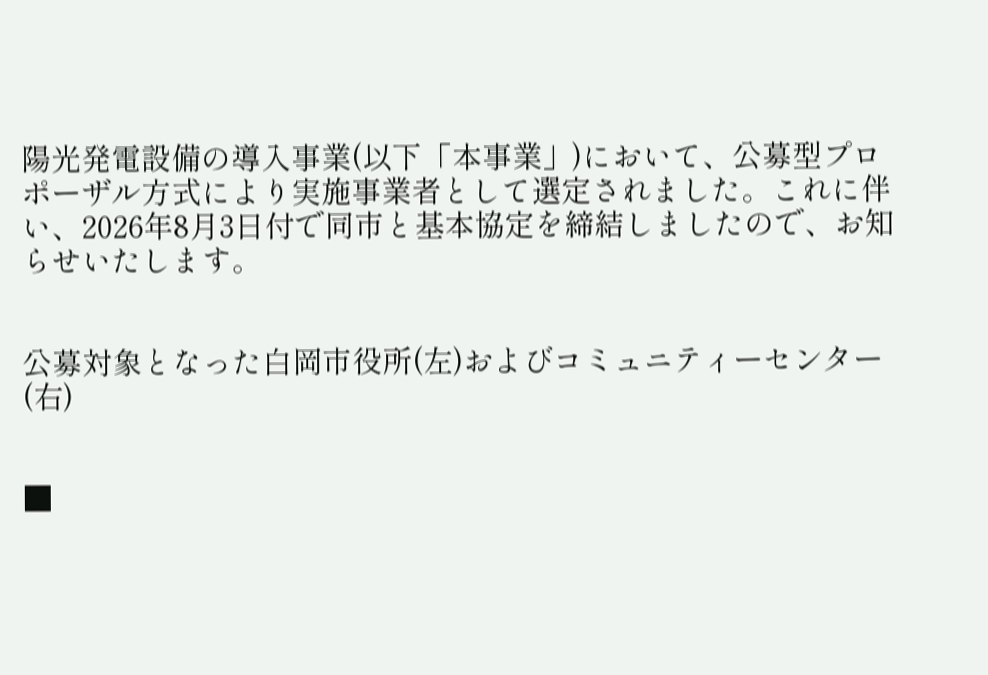陽光発電設備の導入事業(以下「本事業」)において、公募型プロポーザル方式により実施事業者として選定されました。これに伴い、2026年8月3日付で同市と基本協定を締結しましたので、お知らせいたします。


公募対象となった白岡市役所(左)およびコミュニティーセンター(右)


■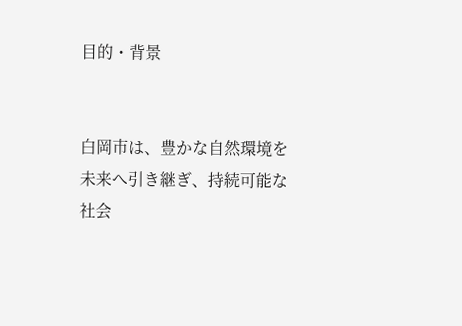目的・背景


白岡市は、豊かな自然環境を未来へ引き継ぎ、持続可能な社会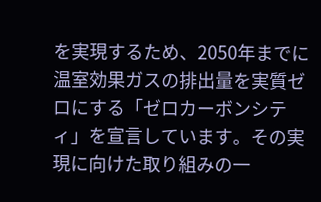を実現するため、2050年までに温室効果ガスの排出量を実質ゼロにする「ゼロカーボンシティ」を宣言しています。その実現に向けた取り組みの一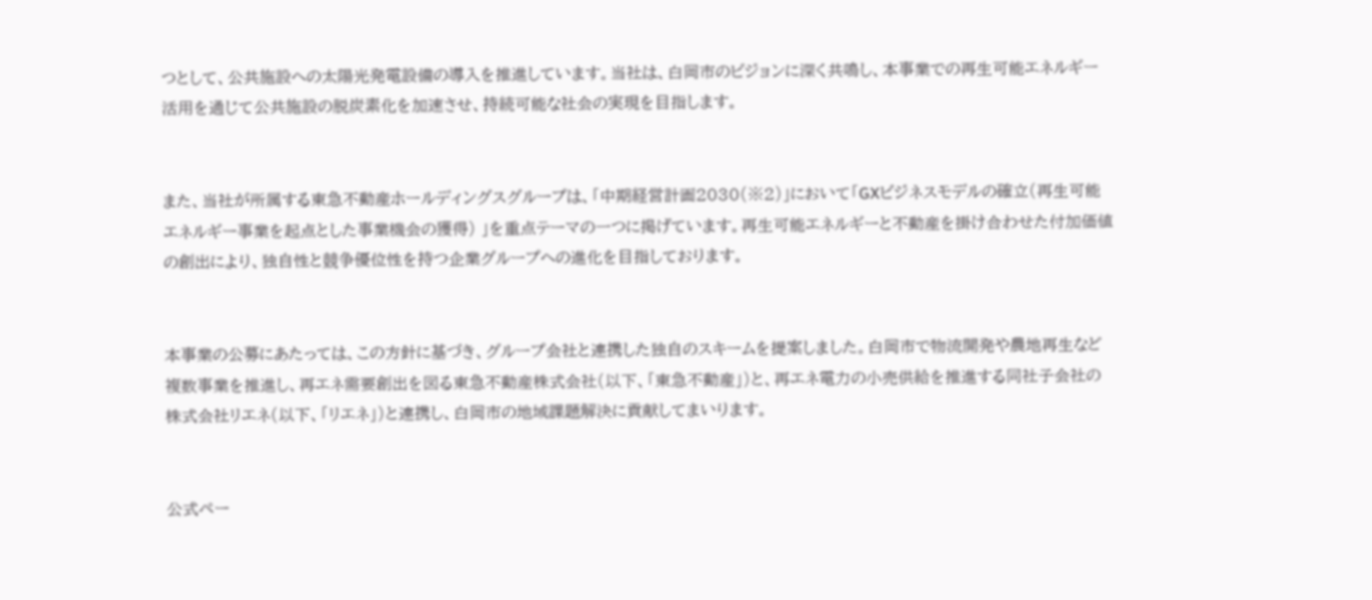つとして、公共施設への太陽光発電設備の導入を推進しています。当社は、白岡市のビジョンに深く共鳴し、本事業での再生可能エネルギー活用を通じて公共施設の脱炭素化を加速させ、持続可能な社会の実現を目指します。


また、当社が所属する東急不動産ホールディングスグループは、「中期経営計画2030(※2)」において「GXビジネスモデルの確立(再生可能エネルギー事業を起点とした事業機会の獲得) 」を重点テーマの一つに掲げています。再生可能エネルギーと不動産を掛け合わせた付加価値の創出により、独自性と競争優位性を持つ企業グループへの進化を目指しております。


本事業の公募にあたっては、この方針に基づき、グループ会社と連携した独自のスキームを提案しました。白岡市で物流開発や農地再生など複数事業を推進し、再エネ需要創出を図る東急不動産株式会社(以下、「東急不動産」)と、再エネ電力の小売供給を推進する同社子会社の株式会社リエネ(以下、「リエネ」)と連携し、白岡市の地域課題解決に貢献してまいります。


公式ペー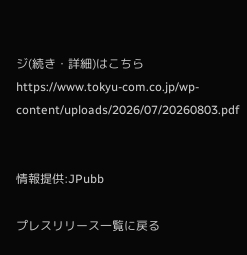ジ(続き・詳細)はこちら
https://www.tokyu-com.co.jp/wp-content/uploads/2026/07/20260803.pdf


情報提供:JPubb

プレスリリース一覧に戻る